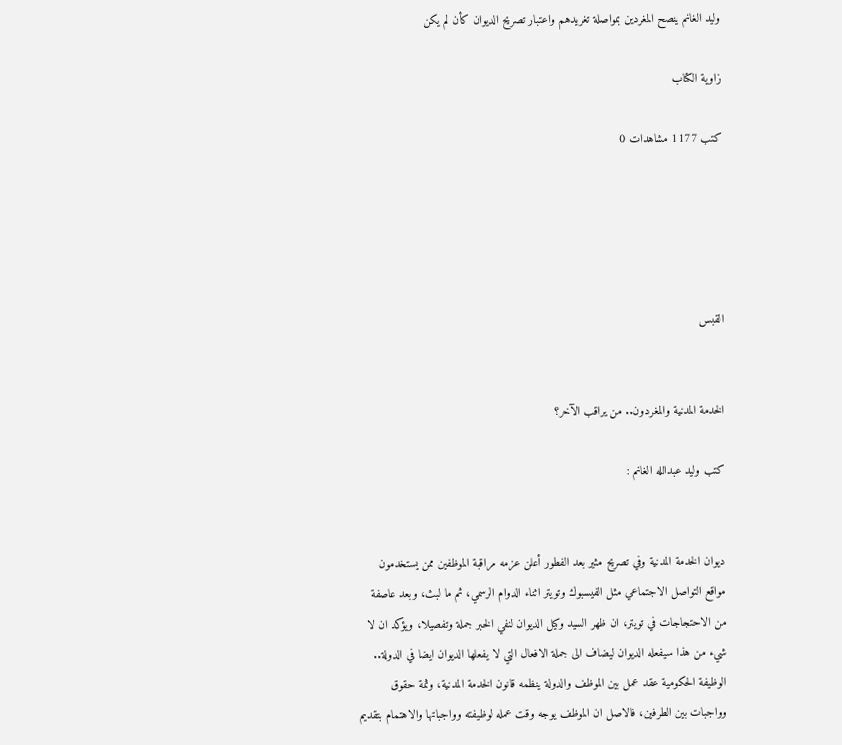وليد الغانم ينصح المغردين بمواصلة تغريدهم واعتبار تصريح الديوان كأن لم يكن

زاوية الكتاب

كتب 1177 مشاهدات 0





القبس


الخدمة المدنية والمغردون.. من يراقب الآخر؟

كتب وليد عبدالله الغانم :


ديوان الخدمة المدنية وفي تصريح مثير بعد الفطور أعلن عزمه مراقبة الموظفين ممن يستخدمون مواقع التواصل الاجتماعي مثل الفيسبوك وتويتر اثناء الدوام الرسمي، ثم ما لبث، وبعد عاصفة من الاحتجاجات في تويتر، ان ظهر السيد وكيل الديوان لنفي الخبر جملة وتفصيلا، ويؤكد ان لا شيء من هذا سيفعله الديوان ليضاف الى جملة الافعال التي لا يفعلها الديوان ايضا في الدولة..
الوظيفة الحكومية عقد عمل بين الموظف والدولة ينظمه قانون الخدمة المدنية، وثمة حقوق وواجبات بين الطرفين، فالاصل ان الموظف يوجه وقت عمله لوظيفته وواجباتها والاهتمام بتقديم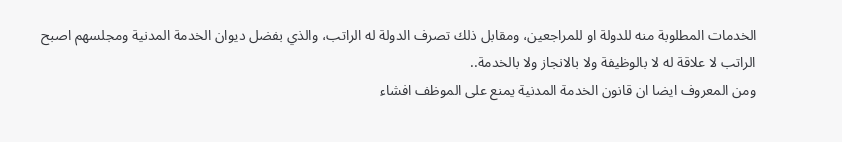الخدمات المطلوبة منه للدولة او للمراجعين، ومقابل ذلك تصرف الدولة له الراتب، والذي بفضل ديوان الخدمة المدنية ومجلسهم اصبح الراتب لا علاقة له لا بالوظيفة ولا بالانجاز ولا بالخدمة..
ومن المعروف ايضا ان قانون الخدمة المدنية يمنع على الموظف افشاء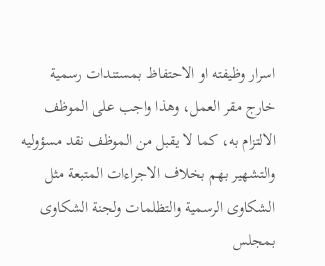اسرار وظيفته او الاحتفاظ بمستندات رسمية خارج مقر العمل، وهذا واجب على الموظف الالتزام به، كما لا يقبل من الموظف نقد مسؤوليه والتشهير بهم بخلاف الاجراءات المتبعة مثل الشكاوى الرسمية والتظلمات ولجنة الشكاوى بمجلس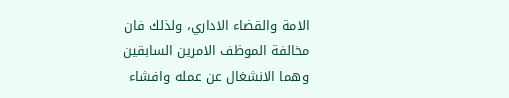الامة والقضاء الاداري، ولذلك فان مخالفة الموظف الامرين السابقين وهما الانشغال عن عمله وافشاء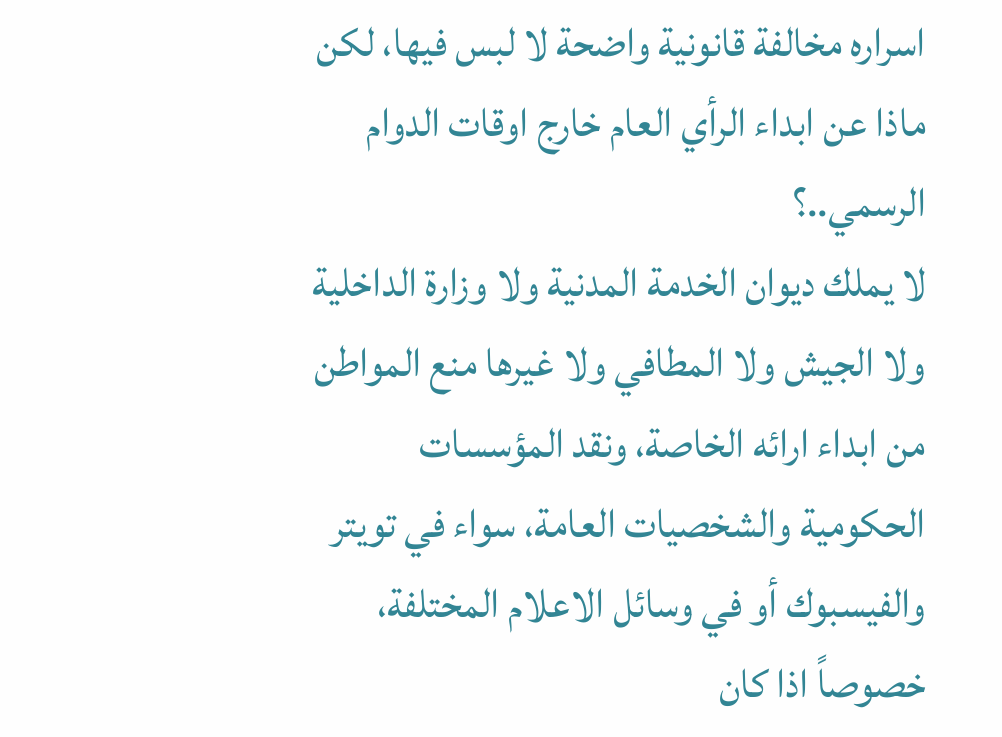اسراره مخالفة قانونية واضحة لا لبس فيها، لكن ماذا عن ابداء الرأي العام خارج اوقات الدوام الرسمي..؟
لا يملك ديوان الخدمة المدنية ولا وزارة الداخلية ولا الجيش ولا المطافي ولا غيرها منع المواطن من ابداء ارائه الخاصة، ونقد المؤسسات الحكومية والشخصيات العامة، سواء في تويتر والفيسبوك أو في وسائل الاعلام المختلفة، خصوصاً اذا كان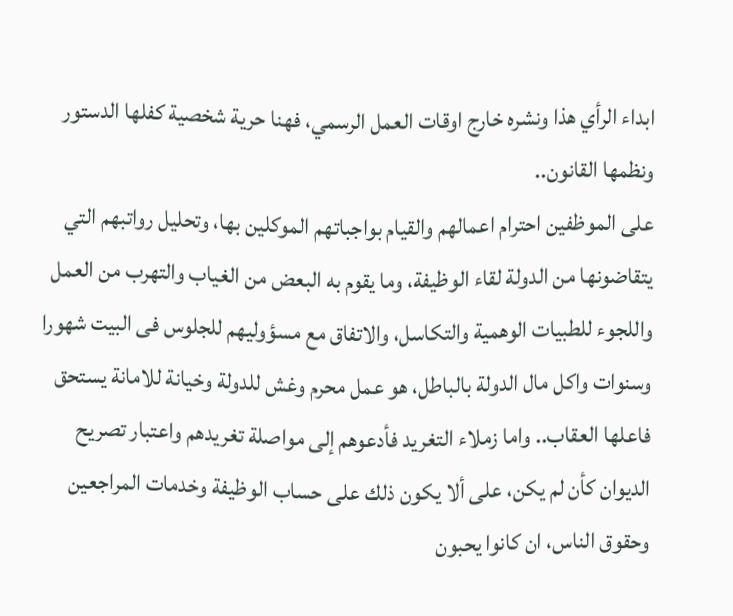ابداء الرأي هذا ونشره خارج اوقات العمل الرسمي، فهنا حرية شخصية كفلها الدستور ونظمها القانون..
على الموظفين احترام اعمالهم والقيام بواجباتهم الموكلين بها، وتحليل رواتبهم التي يتقاضونها من الدولة لقاء الوظيفة، وما يقوم به البعض من الغياب والتهرب من العمل واللجوء للطبيات الوهمية والتكاسل، والاتفاق مع مسؤوليهم للجلوس فى البيت شهورا وسنوات واكل مال الدولة بالباطل، هو عمل محرم وغش للدولة وخيانة للامانة يستحق فاعلها العقاب.. واما زملاء التغريد فأدعوهم إلى مواصلة تغريدهم واعتبار تصريح الديوان كأن لم يكن، على ألا يكون ذلك على حساب الوظيفة وخدمات المراجعين وحقوق الناس، ان كانوا يحبون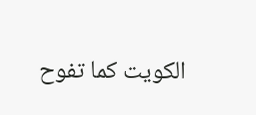الكويت كما تفوح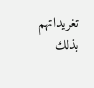تغريداتهم بذلك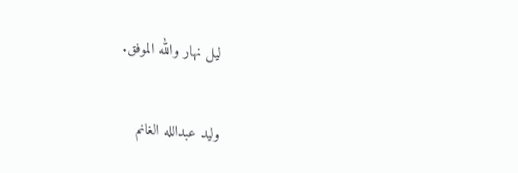ليل نهار والله الموفق.

وليد عبدالله الغانم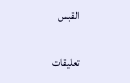القبس

تعليقات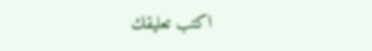اكتب تعليقك